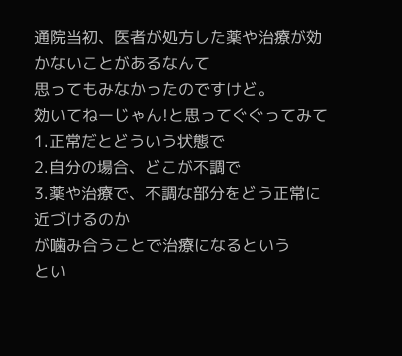通院当初、医者が処方した薬や治療が効かないことがあるなんて
思ってもみなかったのですけど。
効いてねーじゃん!と思ってぐぐってみて
1.正常だとどういう状態で
2.自分の場合、どこが不調で
3.薬や治療で、不調な部分をどう正常に近づけるのか
が噛み合うことで治療になるという
とい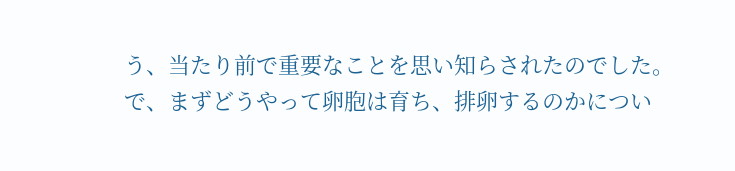う、当たり前で重要なことを思い知らされたのでした。
で、まずどうやって卵胞は育ち、排卵するのかについ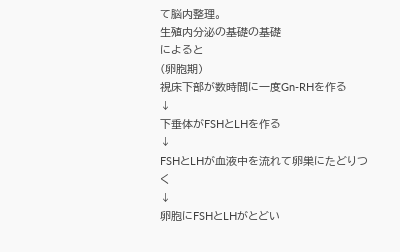て脳内整理。
生殖内分泌の基礎の基礎
によると
(卵胞期)
視床下部が数時間に一度Gn-RHを作る
↓
下垂体がFSHとLHを作る
↓
FSHとLHが血液中を流れて卵巣にたどりつく
↓
卵胞にFSHとLHがとどい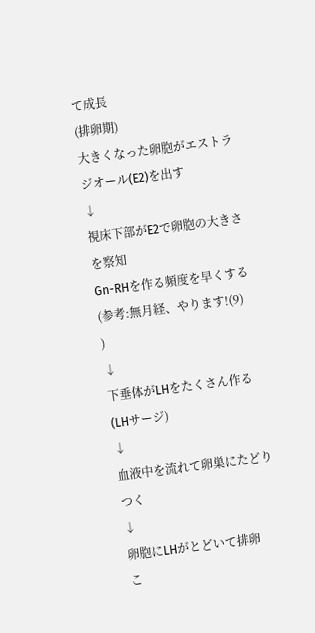て成長
(排卵期)
大きくなった卵胞がエストラジオール(E2)を出す
↓
視床下部がE2で卵胞の大きさを察知
Gn-RHを作る頻度を早くする (参考:無月経、やります!(9)
)
↓
下垂体がLHをたくさん作る(LHサージ)
↓
血液中を流れて卵巣にたどりつく
↓
卵胞にLHがとどいて排卵
こ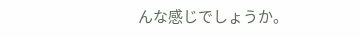んな感じでしょうか。